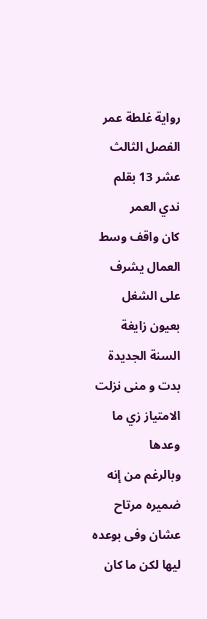رواية غلطة عمر الفصل الثالث عشر 13 بقلم ندي العمر
كان واقف وسط العمال يشرف على الشغل بعيون زايغة
السنة الجديدة بدت و منى نزلت الامتياز زي ما وعدها
وبالرغم من إنه ضميره مرتاح عشان وفى بوعده ليها لكن ما كان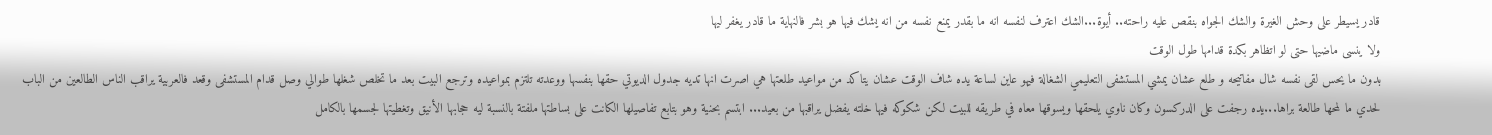قادر يسيطر على وحش الغيرة والشك الجواه بنقص عليه راحته.. أيوة...الشك اعترف لنفسه انه ما بقدر يمنع نفسه من انه يشك فيها هو بشر فالنهاية ما قادر يغفر ليها
ولا ينسى ماضيها حتى لو اتظاهر بكدة قدامها طول الوقت
بدون ما يحس لقى نفسه شال مفاتيحه و طلع عشان يمشي المستشفى التعليمي الشغالة فيهو عاين لساعة يده شاف الوقت عشان يتاكد من مواعيد طلعتها هي اصرت انها تديه جدول الديوتي حقها بنفسها ووعدته تلتزم بمواعيده وترجع البيت بعد ما تخلص شغلها طوالي وصل قدام المستشفى وقعد فالعربية يراقب الناس الطالعين من الباب لحدي ما لمحها طالعة براها...يده رجفت على الدركسون وكان ناوي يلحقها ويسوقها معاه في طريقه للبيت لكن شكوكه فيها خلته يفضل يراقبها من بعيد... ابتسم بحنية وهو بتابع تفاصيلها الكانت على بساطتها ملفتة بالنسبة ليه حجابها الأنيق وتغطيتها لجسمها بالكامل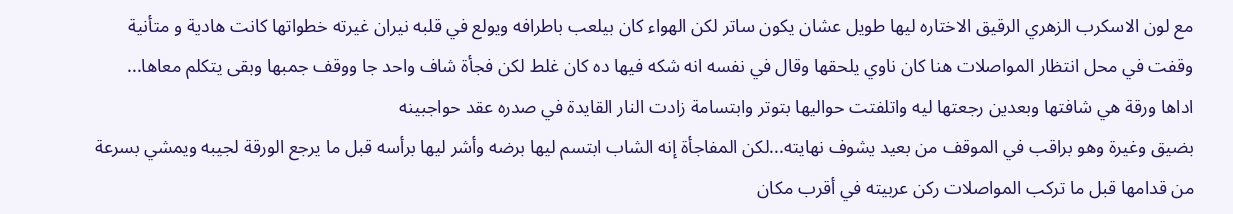مع لون الاسكرب الزهري الرقيق الاختاره ليها طويل عشان يكون ساتر لكن الهواء كان بيلعب باطرافه ويولع في قلبه نيران غيرته خطواتها كانت هادية و متأنية وقفت في محل انتظار المواصلات هنا كان ناوي يلحقها وقال في نفسه انه شكه فيها ده كان غلط لكن فجأة شاف واحد جا ووقف جمبها وبقى يتكلم معاها...
اداها ورقة هي شافتها وبعدين رجعتها ليه واتلفتت حواليها بتوتر وابتسامة زادت النار القايدة في صدره عقد حواجبينه
بضيق وغيرة وهو براقب في الموقف من بعيد يشوف نهايته...لكن المفاجأة إنه الشاب ابتسم ليها برضه وأشر ليها برأسه قبل ما يرجع الورقة لجيبه ويمشي بسرعة من قدامها قبل ما تركب المواصلات ركن عربيته في أقرب مكان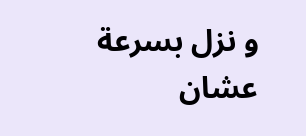و نزل بسرعة عشان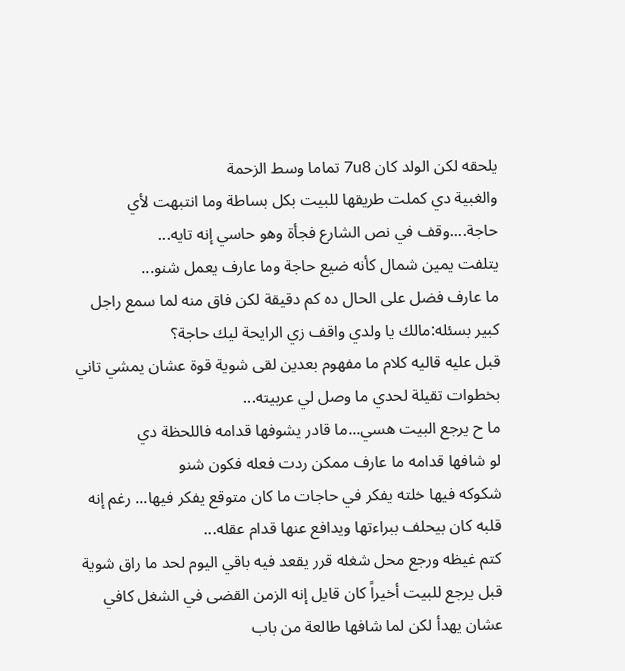يلحقه لكن الولد كان 7u8 تماما وسط الزحمة
والغبية دي كملت طريقها للبيت بكل بساطة وما انتبهت لأي حاجة....وقف في نص الشارع فجأة وهو حاسي إنه تايه...
يتلفت يمين شمال كأنه ضيع حاجة وما عارف يعمل شنو...
ما عارف فضل على الحال ده كم دقيقة لكن فاق منه لما سمع راجل كبير بسئله:مالك يا ولدي واقف زي الرايحة ليك حاجة؟
قبل عليه قاليه كلام ما مفهوم بعدين لقى شوية قوة عشان يمشي تاني بخطوات تقيلة لحدي ما وصل لي عربيته...
ما ح يرجع البيت هسي...ما قادر يشوفها قدامه فاللحظة دي
لو شافها قدامه ما عارف ممكن ردت فعله فكون شنو
شكوكه فيها خلته يفكر في حاجات ما كان متوقع يفكر فيها... رغم إنه قلبه كان بيحلف ببراءتها ويدافع عنها قدام عقله...
كتم غيظه ورجع محل شغله قرر يقعد فيه باقي اليوم لحد ما راق شوية قبل يرجع للبيت أخيراً كان قايل إنه الزمن القضى في الشغل كافي عشان يهدأ لكن لما شافها طالعة من باب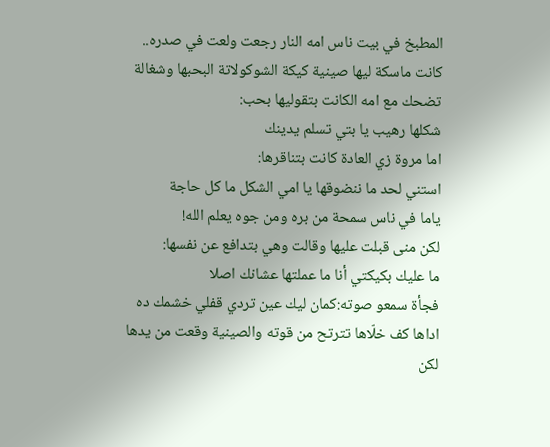المطبخ في بيت ناس امه النار رجعت ولعت في صدره..
كانت ماسكة ليها صينية كيكة الشوكولاتة البحبها وشغالة تضحك مع امه الكانت بتقوليها بحب:
شكلها رهيب يا بتي تسلم يدينك
اما مروة زي العادة كانت بتناقرها:
استني لحد ما ننضوقها يا امي الشكل ما كل حاجة
ياما في ناس سمحة من بره ومن جوه يعلم الله!
لكن منى قبلت عليها وقالت وهي بتدافع عن نفسها:
ما عليك بكيكتي أنا ما عملتها عشانك اصلا
فجأة سمعو صوته:كمان ليك عين تردي قفلي خشمك ده
اداها كف خلّاها تترتح من قوته والصينية وقعت من يدها
لكن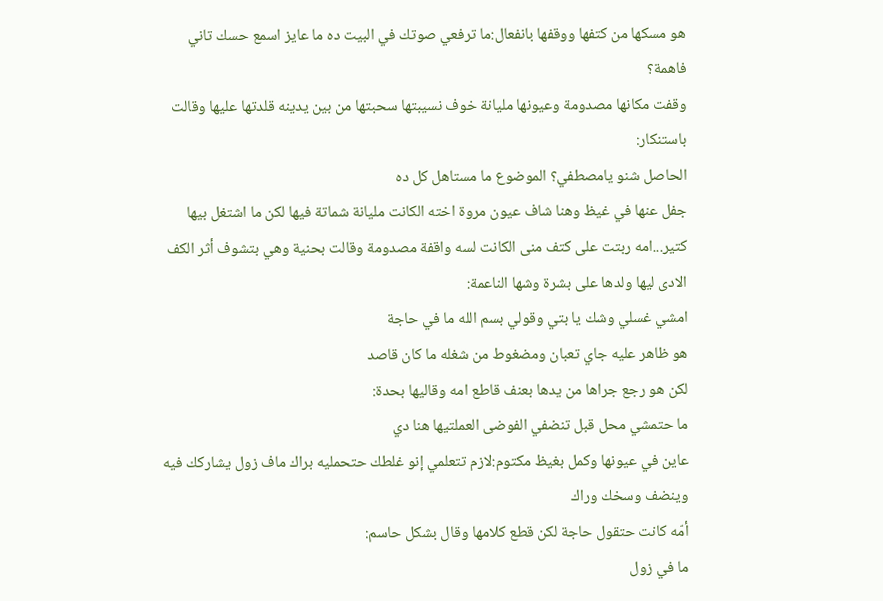هو مسكها من كتفها ووقفها بانفعال:ما ترفعي صوتك في البيت ده ما عايز اسمع حسك تاني فاهمة؟
وقفت مكانها مصدومة وعيونها مليانة خوف نسيبتها سحبتها من بين يدينه قلدتها عليها وقالت باستنكار:
الحاصل شنو يامصطفي؟ الموضوع ما مستاهل كل ده
جفل عنها في غيظ وهنا شاف عيون مروة اخته الكانت مليانة شماتة فيها لكن ما اشتغل بيها كتير...امه ربتت على كتف منى الكانت لسه واقفة مصدومة وقالت بحنية وهي بتشوف أثر الكف الادى ليها ولدها على بشرة وشها الناعمة:
امشي غسلي وشك يا بتي وقولي بسم الله ما في حاجة
هو ظاهر عليه جاي تعبان ومضغوط من شغله ما كان قاصد
لكن هو رجع جراها من يدها بعنف قاطع امه وقاليها بحدة:
ما حتمشي محل قبل تنضفي الفوضى العملتيها هنا دي
عاين في عيونها وكمل بغيظ مكتوم:لازم تتعلمي إنو غلطك حتحمليه براك ماف زول يشاركك فيه وينضف وسخك وراك
أمّه كانت حتقول حاجة لكن قطع كلامها وقال بشكل حاسم:
ما في زول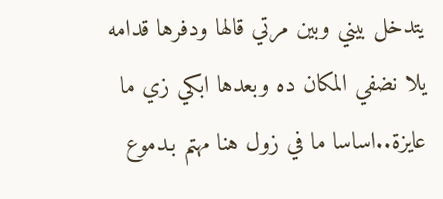يتدخل بيني وبين مرتي قالها ودفرها قدامه
يلا نضفي المكان ده وبعدها ابكي زي ما عايزة..اساسا ما في زول هنا مهتم بـدموع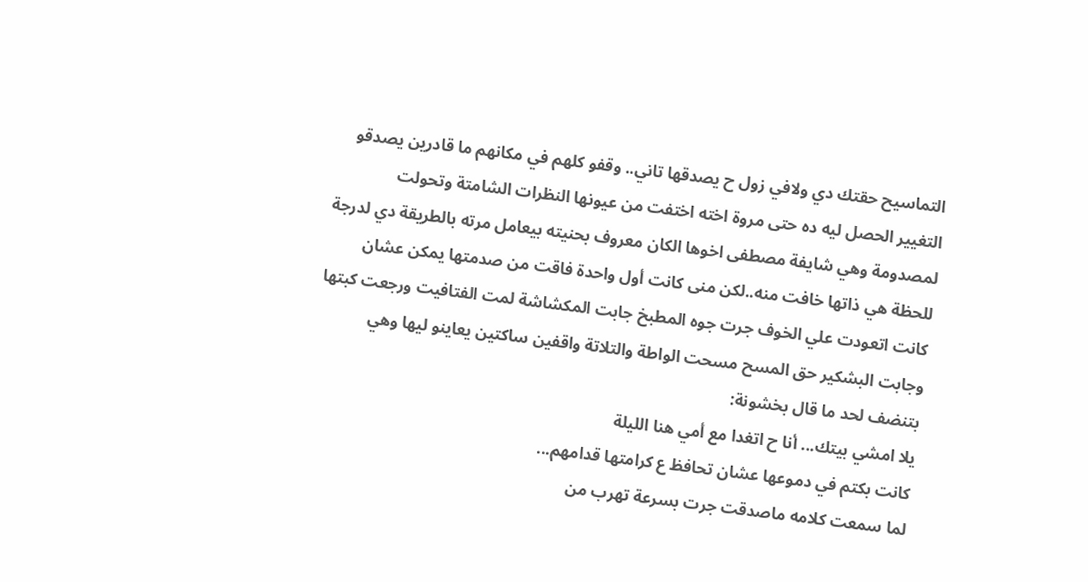التماسيح حقتك دي ولافي زول ح يصدقها تاني.. وقفو كلهم في مكانهم ما قادرين يصدقو التغيير الحصل ليه ده حتى مروة اخته اختفت من عيونها النظرات الشامتة وتحولت لمصدومة وهي شايفة مصطفى اخوها الكان معروف بحنيته بيعامل مرته بالطريقة دي لدرجة للحظة هي ذاتها خافت منه..لكن منى كانت أول واحدة فاقت من صدمتها يمكن عشان كانت اتعودت علي الخوف جرت جوه المطبخ جابت المكشاشة لمت الفتافيت ورجعت كبتها وجابت البشكير حق المسح مسحت الواطة والتلاتة واقفين ساكتين يعاينو ليها وهي بتنضف لحد ما قال بخشونة:
يلا امشي بيتك... أنا ح اتغدا مع أمي هنا الليلة
كانت بكتم في دموعها عشان تحافظ ع كرامتها قدامهم...
لما سمعت كلامه ماصدقت جرت بسرعة تهرب من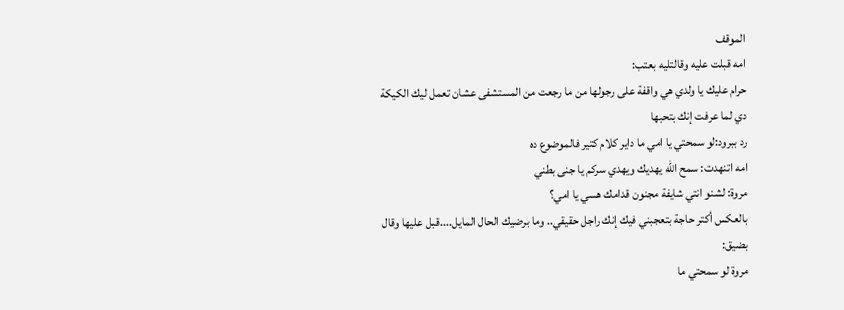الموقف
امه قبلت عليه وقالتليه بعتب:
حرام عليك يا ولدي هي واقفة على رجولها من ما رجعت من المستشفى عشان تعمل ليك الكيكة دي لما عرفت إنك بتحبها
رد ببرود:لو سمحتي يا امي ما داير كلام كتير فالموضوع ده
امه اتنهدت: سمح الله يهديك ويهدي سركم يا جنى بطني
مروة: لشنو انتي شايفة مجنون قدامك هسي يا امي؟
بالعكس أكتر حاجة بتعجبني فيك إنك راجل حقيقي.. وما برضيك الحال المايل....قبل عليها وقال بضيق:
مروة لو سمحتي ما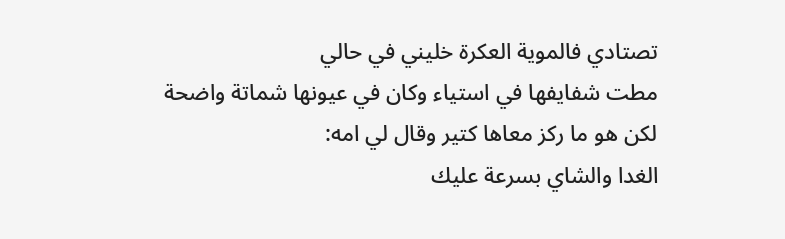تصتادي فالموية العكرة خليني في حالي
مطت شفايفها في استياء وكان في عيونها شماتة واضحة
لكن هو ما ركز معاها كتير وقال لي امه:
الغدا والشاي بسرعة عليك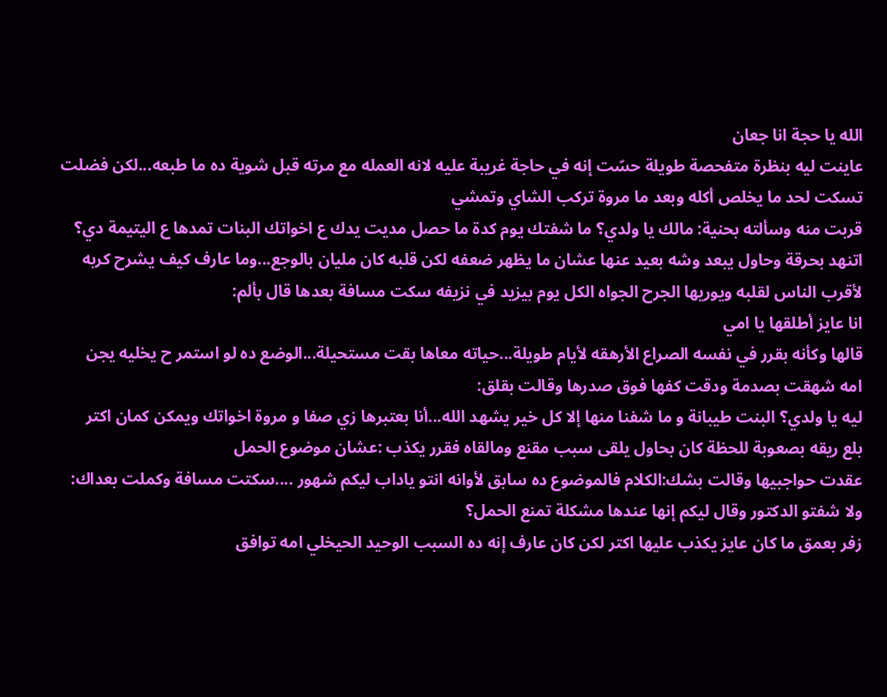الله يا حجة انا جعان
عاينت ليه بنظرة متفحصة طويلة حسّت إنه في حاجة غريبة عليه لانه العمله مع مرته قبل شوية ده ما طبعه...لكن فضلت تسكت لحد ما يخلص أكله وبعد ما مروة تركب الشاي وتمشي
قربت منه وسألته بحنية: مالك يا ولدي؟ ما شفتك يوم كدة ما حصل مديت يدك ع اخواتك البنات تمدها ع اليتيمة دي؟
اتنهد بحرقة وحاول يبعد وشه بعيد عنها عشان ما يظهر ضعفه لكن قلبه كان مليان بالوجع...وما عارف كيف يشرح كربه لأقرب الناس لقلبه ويوريها الجرح الجواه الكل يوم بيزيد في نزيفه سكت مسافة بعدها قال بألم:
انا عايز أطلقها يا امي
قالها وكأنه بقرر في نفسه الصراع الأرهقه لأيام طويلة...حياته معاها بقت مستحيلة...الوضع ده لو استمر ح يخليه يجن
امه شهقت بصدمة ودقت كفها فوق صدرها وقالت بقلق:
ليه يا ولدي؟ البنت طيبانة و ما شفنا منها إلا كل خير يشهد الله...أنا بعتبرها زي صفا و مروة اخواتك ويمكن كمان اكتر
بلع ريقه بصعوبة للحظة كان بحاول يلقى سبب مقنع ومالقاه فقرر يكذب :عشان موضوع الحمل
عقدت حواجبيها وقالت بشك:الكلام فالموضوع ده سابق لأوانه انتو ياداب ليكم شهور ....سكتت مسافة وكملت بعداك:
ولا شفتو الدكتور وقال ليكم إنها عندها مشكلة تمنع الحمل؟
زفر بعمق ما كان عايز يكذب عليها اكتر لكن كان عارف إنه ده السبب الوحيد الحيخلي امه توافق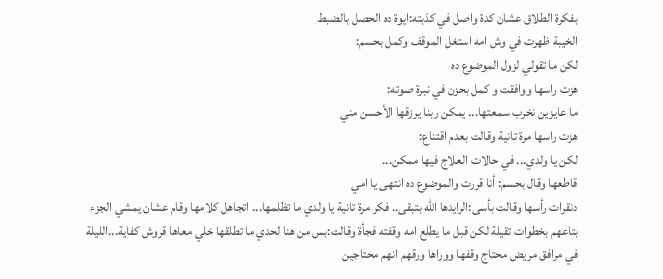بفكرة الطلاق عشان كدة واصل في كذبته:ايوة ده الحصل بالضبط
الخيبة ظهرت في وش امه استغل الموقف وكمل بحسم:
لكن ما تقولي لزول الموضوع ده
هزت راسها ووافقت و كمل بحزن في نبرة صوته:
ما عايزين نخرب سمعتها... يمكن ربنا يرزقها الأحسن مني
هزت راسها مرة تانية وقالت بعدم اقتناع:
لكن يا ولدي... في حالات العلاج فيها ممكن...
قاطعها وقال بحسم: أنا قررت والموضوع ده انتهى يا امي
دنقرات رأسها وقالت بأسى:الرايدها الله بتبقى.. فكر مرة تانية يا ولدي ما تظلمها... اتجاهل كلامها وقام عشان يمشي الجزء بتاعهم بخطوات تقيلة لكن قبل ما يطلع امه وقفته فجأة وقالت:بس من هنا لحدي ما تطلقها خلي معاها قروش كفاية...الليلة في مرافق مريض محتاج وقفها ووراها ورقهم انهم محتاجين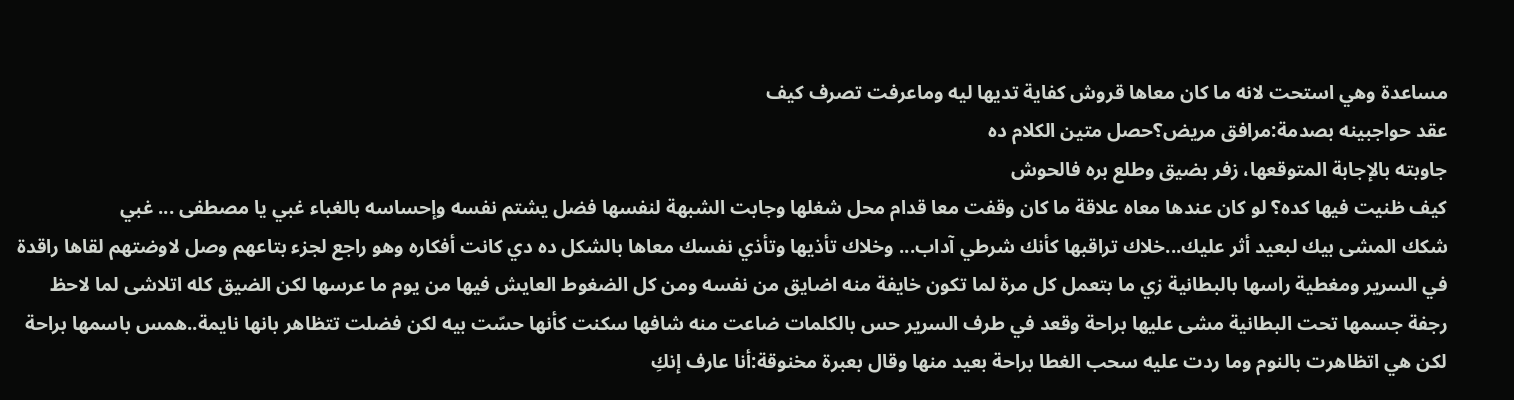مساعدة وهي استحت لانه ما كان معاها قروش كفاية تديها ليه وماعرفت تصرف كيف
عقد حواجبينه بصدمة:مرافق مريض؟حصل متين الكلام ده
جاوبته بالإجابة المتوقعها، زفر بضيق وطلع بره فالحوش
كيف ظنيت فيها كده؟ لو كان عندها معاه علاقة ما كان وقفت معا قدام محل شغلها وجابت الشبهة لنفسها فضل يشتم نفسه وإحساسه بالغباء غبي يا مصطفى ... غبي
شكك المشى بيك لبعيد أثر عليك...خلاك تراقبها كأنك شرطي آداب... وخلاك تأذيها وتأذي نفسك معاها بالشكل ده دي كانت أفكاره وهو راجع لجزء بتاعهم وصل لاوضتهم لقاها راقدة في السرير ومغطية راسها بالبطانية زي ما بتعمل كل مرة لما تكون خايفة منه اضايق من نفسه ومن كل الضغوط العايش فيها من يوم ما عرسها لكن الضيق كله اتلاشى لما لاحظ رجفة جسمها تحت البطانية مشى عليها براحة وقعد في طرف السرير حس بالكلمات ضاعت منه شافها سكنت كأنها حسّت بيه لكن فضلت تتظاهر بانها نايمة..همس باسمها براحة لكن هي اتظاهرت بالنوم وما ردت عليه سحب الغطا براحة بعيد منها وقال بعبرة مخنوقة:أنا عارف إنكِ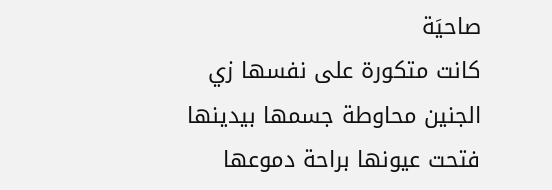صاحيَة
كانت متكورة على نفسها زي الجنين محاوطة جسمها بيدينها فتحت عيونها براحة دموعها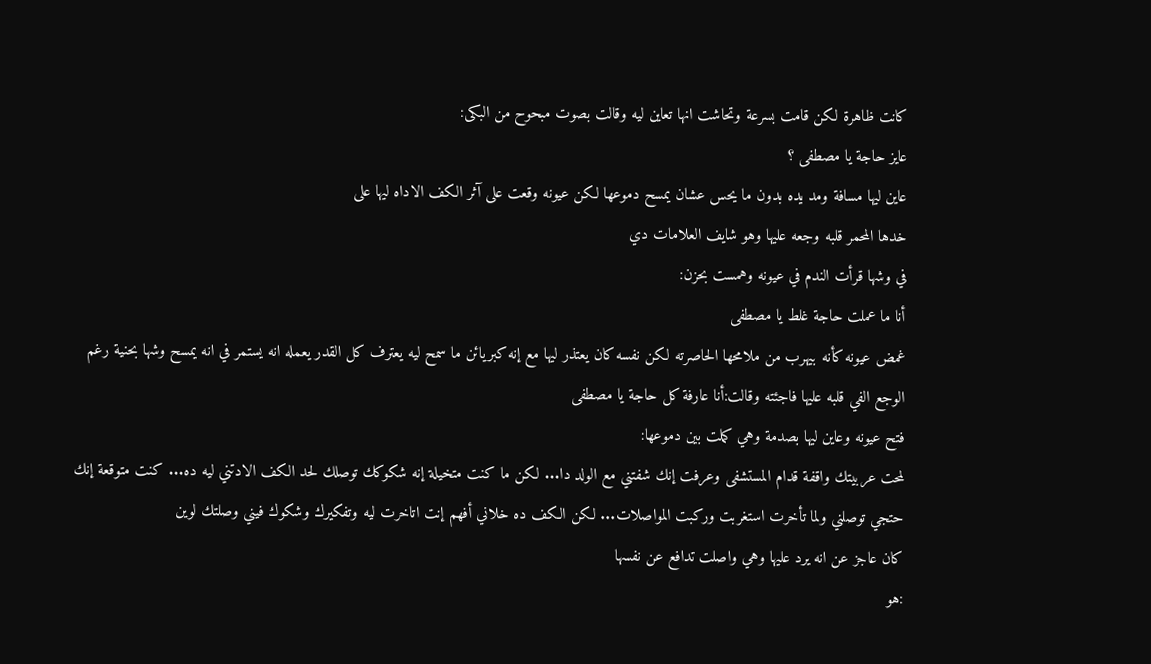كانت ظاهرة لكن قامت بسرعة وتحاشت انها تعاين ليه وقالت بصوت مبحوح من البكى:
عايز حاجة يا مصطفى ؟
عاين ليها مسافة ومد يده بدون ما يحس عشان يمسح دموعها لكن عيونه وقعت على آثر الكف الاداه ليها على
خدها المحمر قلبه وجعه عليها وهو شايف العلامات دي
في وشها قرأت الندم في عيونه وهمست بحزن:
أنا ما عملت حاجة غلط يا مصطفى
غمض عيونه كأنه بيهرب من ملامحها الحاصرته لكن نفسه كان يعتذر ليها مع إنه كبريائن ما سمح ليه يعترف كل القدر يعمله انه يستمر في انه يمسح وشها بحنية رغم الوجع الفي قلبه عليها فاجئته وقالت:أنا عارفة كل حاجة يا مصطفى
فتح عيونه وعاين ليها بصدمة وهي كملت بين دموعها:
لمحت عربيتك واقفة قدام المستشفى وعرفت إنك شفتني مع الولد دا... لكن ما كنت متخيلة إنه شكوكك توصلك لحد الكف الادتني ليه ده... كنت متوقعة إنك حتجي توصلني ولما تأخرت استغربت وركبت المواصلات... لكن الكف ده خلاني أفهم إنت اتاخرت ليه وتفكيرك وشكوك فيني وصلتك لوين
كان عاجز عن انه يرد عليها وهي واصلت تدافع عن نفسها
:هو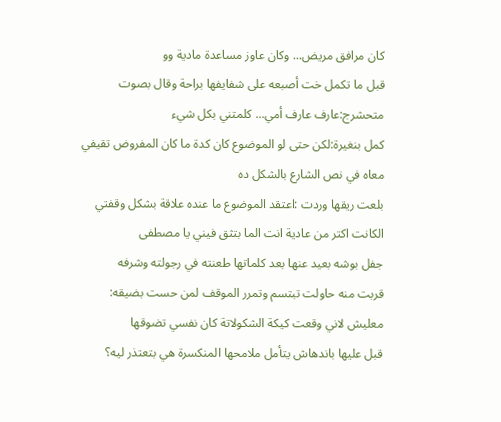كان مرافق مريض... وكان عاوز مساعدة مادية وو
قبل ما تكمل خت أصبعه على شفايفها براحة وقال بصوت متحشرج:عارف عارف أمي... كلمتني بكل شيء
كمل بنغيرة:لكن حتى لو الموضوع كان كدة ما كان المفروض تقيفي معاه في نص الشارع بالشكل ده
بلعت ريقها وردت :اعتقد الموضوع ما عنده علاقة بشكل وقفتي الكانت اكتر من عادية انت الما بتثق فيني يا مصطفى
جفل بوشه بعيد عنها بعد كلماتها طعنته في رجولته وشرفه
قربت منه حاولت تبتسم وتمرر الموقف لمن حست بضيقه:
معليش لاني وقعت كيكة الشكولاتة كان نفسي تضوقها
قبل عليها باندهاش يتأمل ملامحها المنكسرة هي بتعتذر ليه؟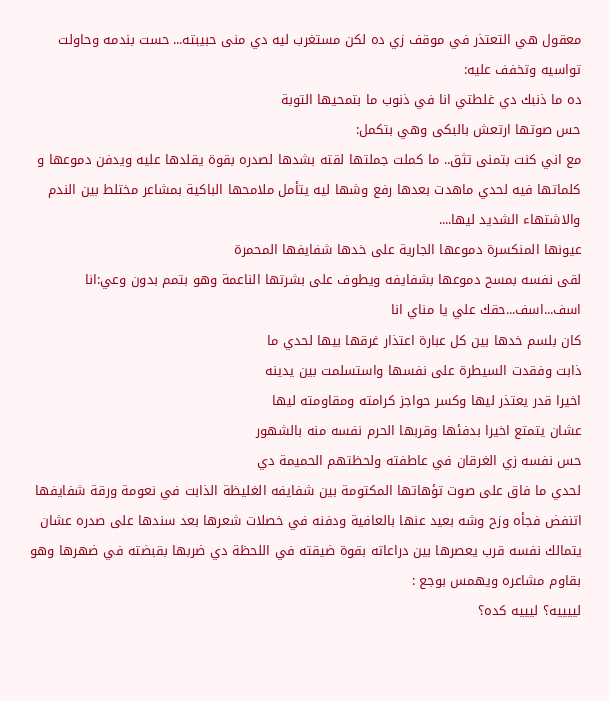معقول هي التعتذر في موقف زي ده لكن مستغرب ليه دي منى حبيبته... حست بندمه وحاولت تواسيه وتخفف عليه:
ده ما ذنبك دي غلطتي انا في ذنوب ما بتمحيها التوبة
حس صوتها ارتعش بالبكى وهي بتكمل:
مع اني كنت بتمنى تثق.. ما كملت جملتها لقته بشدها لصدره بقوة يقلدها عليه ويدفن دموعها و كلماتها فيه لحدي ماهدت بعدها رفع وشها ليه يتأمل ملامحها الباكية بمشاعر مختلط بين الندم والاشتهاء الشديد ليها....
عيونها المنكسرة دموعها الجارية على خدها شفايفها المحمرة
لقى نفسه بمسح دموعها بشفايفه ويطوف على بشرتها الناعمة وهو بتمم بدون وعي:انا اسف...اسف...حقك علي يا مناي انا
كان بلسم خدها بين كل عبارة اعتذار غرقها بيها لحدي ما
ذابت وفقدت السيطرة على نفسها واستسلمت بين يدينه
اخيرا قدر يعتذر ليها وكسر حواجز كرامته ومقاومته ليها
عشان يتمتع اخيرا بدفئها وقربها الحرم نفسه منه بالشهور
حس نفسه زي الغرقان في عاطفته ولحظتهم الحميمة دي
لحدي ما فاق على صوت تؤهاتها المكتومة بين شفايفه الغليظة الذابت في نعومة ورقة شفايفها اتنفض فجأه وزح وشه بعيد عنها بالعافية ودفنه في خصلات شعرها بعد سندها على صدره عشان يتمالك نفسه قرب يعصرها بين دراعاته بقوة ضيقته في اللحظة دي ضربها بقبضته في ضهرها وهو بقاوم مشاعره ويهمس بوجع :
لييييه؟ ليييه كده؟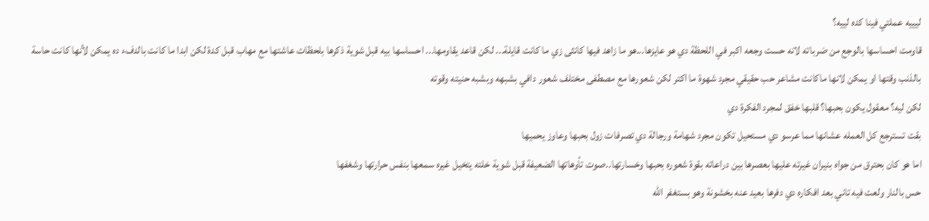ليييه عملتي فينا كده لييه؟
قاومت احساسها بالوجع من ضرباته لانه حست وجعه اكبر في اللحظة دي هو عايزها...هو ما زاهد فيها كانثى زي ما كانت قايلة... لكن قاعد يقاومها... احساسها بيه قبل شوية ذكرها بلحظات عاشتها مع مهاب قبل كدة لكن ابدا ما كانت بالدفء ده يمكن لأنها كانت حاسة بالذنب وقتها او يمكن لانها ماكانت مشاعر حب حقيقي مجرد شهوة ما اكتر لكن شعورها مع مصطفى مختلف شعور دافي بشبهه وبشبه حنيته وقوته
لكن ليه؟ معقول يكون بحبها؟ قلبها خفق لمجرد الفكرة دي
بقت تسترجع كل العمله عشانها مما عرسو دي مستحيل تكون مجرد شهامة ورجالة دي تصرفات زول بحبها وعاوز يحميها
اما هو كان بحترق من جواه بنيران غيرته عليها بعصرها بين دراعاته بقوة شعوره بحبها وخسارتها..صوت تأوهاتها الضعيفة قبل شوية خلته يتخيل غيره سمعها بنفس حرارتها وشغفها
حس بالنار ولعت فيه تاني بعد افكاره دي دفرها بعيد عنه بخشونة وهو بستغفر الله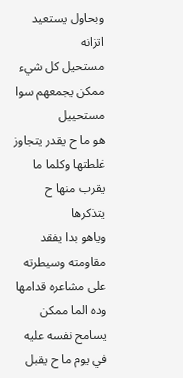وبحاول يستعيد اتزانه
مستحيل كل شيء ممكن يجمعهم سوا مستحييل
هو ما ح يقدر يتجاوز غلطتها وكلما ما يقرب منها ح يتذكرها
وياهو بدا يفقد مقاومته وسيطرته على مشاعره قدامها وده الما ممكن يسامح نفسه عليه في يوم ما ح يقبل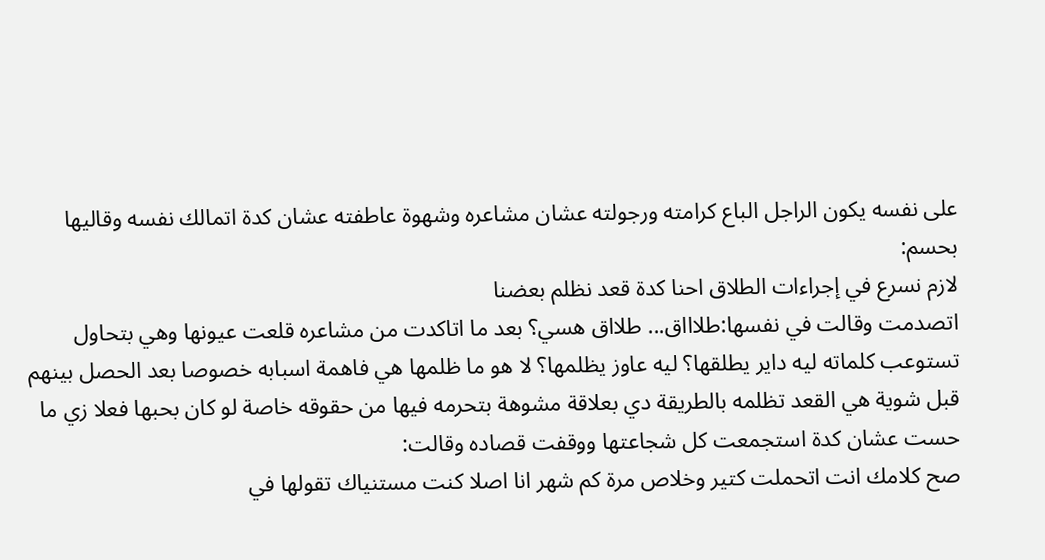على نفسه يكون الراجل الباع كرامته ورجولته عشان مشاعره وشهوة عاطفته عشان كدة اتمالك نفسه وقاليها بحسم:
لازم نسرع في إجراءات الطلاق احنا كدة قعد نظلم بعضنا
اتصدمت وقالت في نفسها:طلاااق... طلااق هسي؟ بعد ما اتاكدت من مشاعره قلعت عيونها وهي بتحاول تستوعب كلماته ليه داير يطلقها؟ ليه عاوز يظلمها؟ لا هو ما ظلمها هي فاهمة اسبابه خصوصا بعد الحصل بينهم قبل شوية هي القعد تظلمه بالطريقة دي بعلاقة مشوهة بتحرمه فيها من حقوقه خاصة لو كان بحبها فعلا زي ما حست عشان كدة استجمعت كل شجاعتها ووقفت قصاده وقالت:
صح كلامك انت اتحملت كتير وخلاص مرة كم شهر انا اصلا كنت مستنياك تقولها في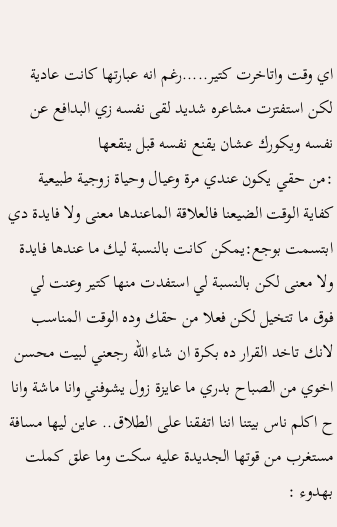اي وقت واتاخرت كتير.....رغم انه عبارتها كانت عادية لكن استفتزت مشاعره شديد لقى نفسه زي البدافع عن نفسه ويكورك عشان يقنع نفسه قبل ينقعها
:من حقي يكون عندي مرة وعيال وحياة زوجية طبيعية كفاية الوقت الضيعنا فالعلاقة الماعندها معنى ولا فايدة دي
ابتسمت بوجع:يمكن كانت بالنسبة ليك ما عندها فايدة ولا معنى لكن بالنسبة لي استفدت منها كتير وعنت لي فوق ما تتخيل لكن فعلا من حقك وده الوقت المناسب لانك تاخد القرار ده بكرة ان شاء الله رجعني لبيت محسن اخوي من الصباح بدري ما عايزة زول يشوفني وانا ماشة وانا ح اكلم ناس بيتنا اننا اتفقنا على الطلاق.. عاين ليها مسافة مستغرب من قوتها الجديدة عليه سكت وما علق كملت بهدوء :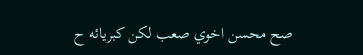صح محسن اخوي صعب لكن كبريائه ح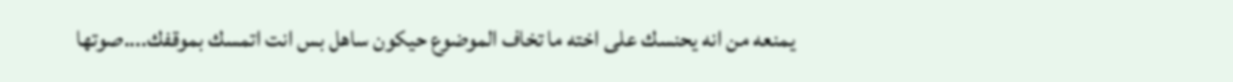يمنعه من انه يحنسك على اخته ما تخاف الموضوع حيكون ساهل بس انت اتمسك بموقفك....صوتها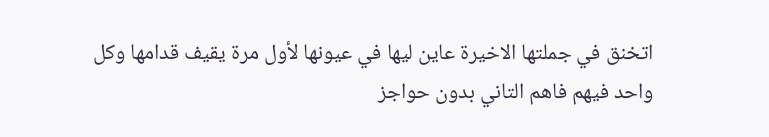اتخنق في جملتها الاخيرة عاين ليها في عيونها لأول مرة يقيف قدامها وكل واحد فيهم فاهم التاني بدون حواجز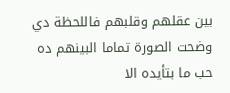بين عقلهم وقلبهم فاللحظة دي وضحت الصورة تماما البينهم ده حب ما بتأيده الا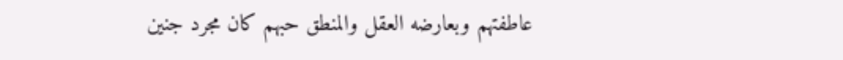عاطفتهم وبعارضه العقل والمنطق حبهم كان مجرد جنين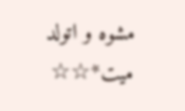مشوه و اتولد ميت*☆☆